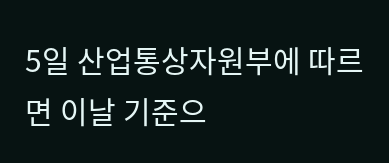5일 산업통상자원부에 따르면 이날 기준으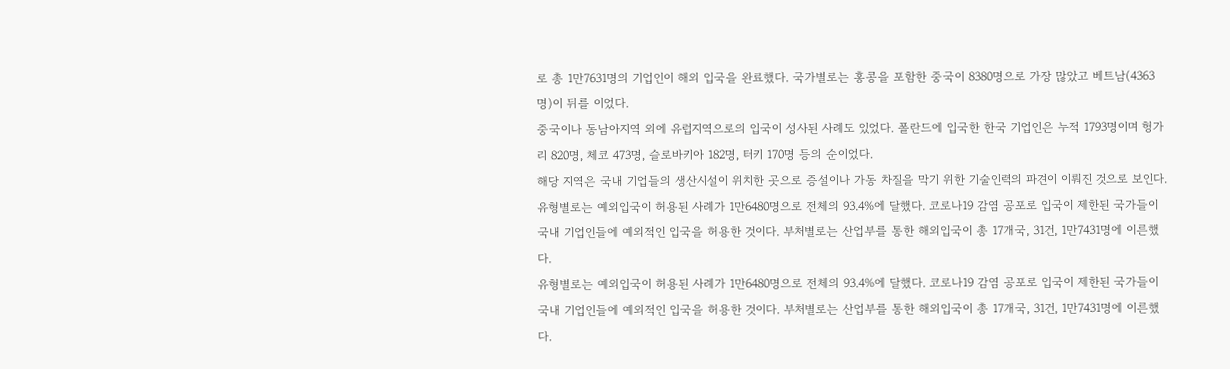로 총 1만7631명의 기업인이 해외 입국을 완료했다. 국가별로는 홍콩을 포함한 중국이 8380명으로 가장 많았고 베트남(4363명)이 뒤를 이었다.
중국이나 동남아지역 외에 유럽지역으로의 입국이 성사된 사례도 있었다. 폴란드에 입국한 한국 기업인은 누적 1793명이며 헝가리 820명, 체코 473명, 슬로바키아 182명, 터키 170명 등의 순이었다.
해당 지역은 국내 기업들의 생산시설이 위치한 곳으로 증설이나 가동 차질을 막기 위한 기술인력의 파견이 이뤄진 것으로 보인다.
유형별로는 예외입국이 허용된 사례가 1만6480명으로 전체의 93.4%에 달했다. 코로나19 감염 공포로 입국이 제한된 국가들이 국내 기업인들에 예외적인 입국을 허용한 것이다. 부처별로는 산업부를 통한 해외입국이 총 17개국, 31건, 1만7431명에 이른했다.
유형별로는 예외입국이 허용된 사례가 1만6480명으로 전체의 93.4%에 달했다. 코로나19 감염 공포로 입국이 제한된 국가들이 국내 기업인들에 예외적인 입국을 허용한 것이다. 부처별로는 산업부를 통한 해외입국이 총 17개국, 31건, 1만7431명에 이른했다.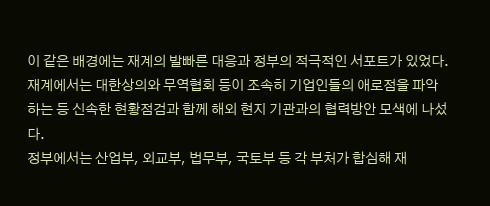이 같은 배경에는 재계의 발빠른 대응과 정부의 적극적인 서포트가 있었다. 재계에서는 대한상의와 무역협회 등이 조속히 기업인들의 애로점을 파악하는 등 신속한 현황점검과 함께 해외 현지 기관과의 협력방안 모색에 나섰다.
정부에서는 산업부, 외교부, 법무부, 국토부 등 각 부처가 합심해 재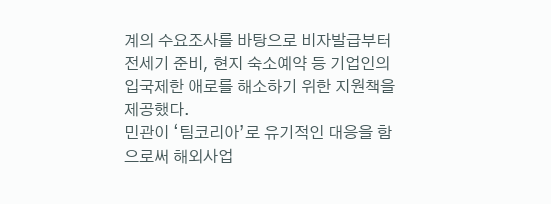계의 수요조사를 바탕으로 비자발급부터 전세기 준비, 현지 숙소예약 등 기업인의 입국제한 애로를 해소하기 위한 지원책을 제공했다.
민관이 ‘팀코리아’로 유기적인 대응을 함으로써 해외사업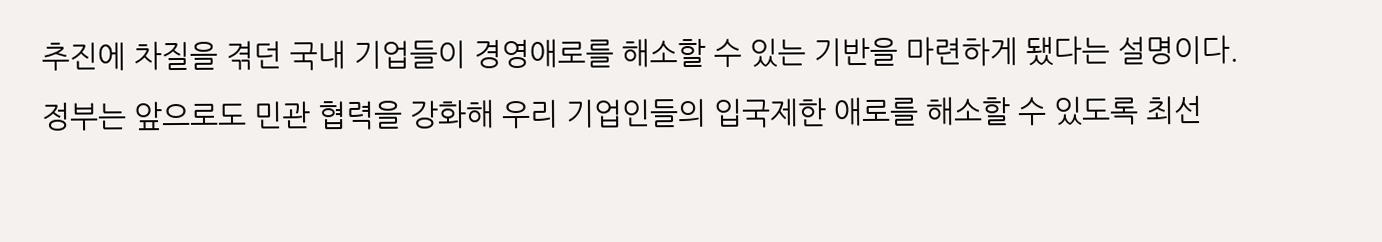추진에 차질을 겪던 국내 기업들이 경영애로를 해소할 수 있는 기반을 마련하게 됐다는 설명이다.
정부는 앞으로도 민관 협력을 강화해 우리 기업인들의 입국제한 애로를 해소할 수 있도록 최선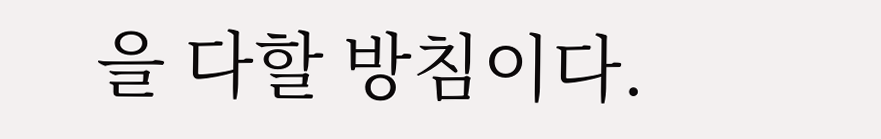을 다할 방침이다.